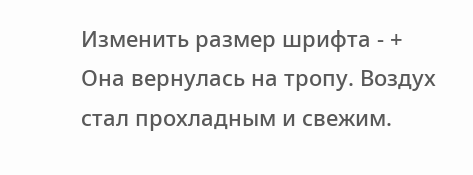Изменить размер шрифта - +
Она вернулась на тропу. Воздух стал прохладным и свежим.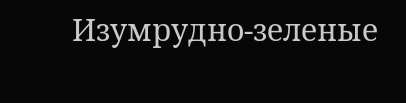Изумрудно-зеленые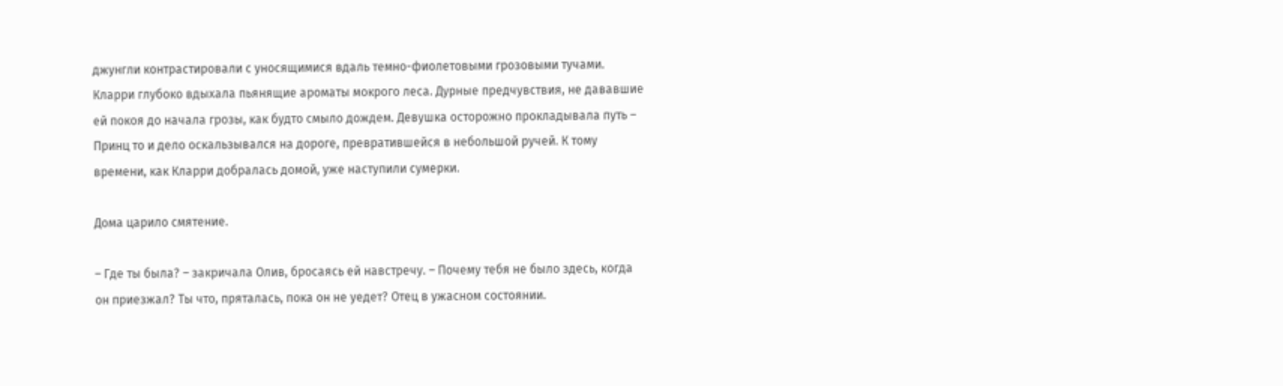джунгли контрастировали с уносящимися вдаль темно-фиолетовыми грозовыми тучами. Кларри глубоко вдыхала пьянящие ароматы мокрого леса. Дурные предчувствия, не дававшие ей покоя до начала грозы, как будто смыло дождем. Девушка осторожно прокладывала путь – Принц то и дело оскальзывался на дороге, превратившейся в небольшой ручей. К тому времени, как Кларри добралась домой, уже наступили сумерки.

Дома царило смятение.

– Где ты была? – закричала Олив, бросаясь ей навстречу. – Почему тебя не было здесь, когда он приезжал? Ты что, пряталась, пока он не уедет? Отец в ужасном состоянии.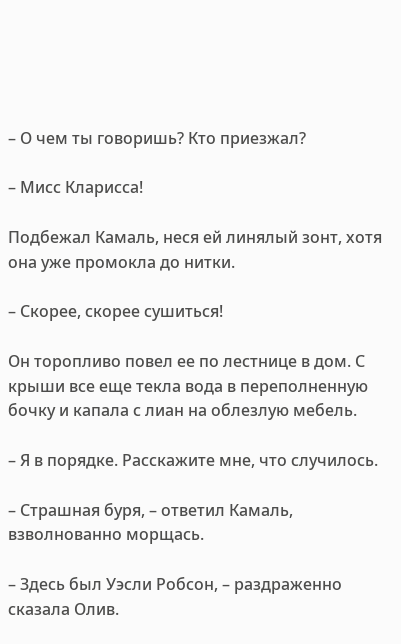– О чем ты говоришь? Кто приезжал?

– Мисс Кларисса!

Подбежал Камаль, неся ей линялый зонт, хотя она уже промокла до нитки.

– Скорее, скорее сушиться!

Он торопливо повел ее по лестнице в дом. С крыши все еще текла вода в переполненную бочку и капала с лиан на облезлую мебель.

– Я в порядке. Расскажите мне, что случилось.

– Страшная буря, – ответил Камаль, взволнованно морщась.

– Здесь был Уэсли Робсон, – раздраженно сказала Олив.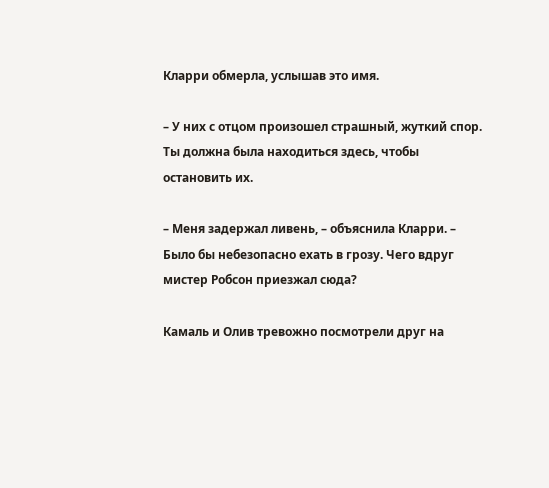Кларри обмерла, услышав это имя.

– У них с отцом произошел страшный, жуткий спор. Ты должна была находиться здесь, чтобы остановить их.

– Меня задержал ливень, – объяснила Кларри. – Было бы небезопасно ехать в грозу. Чего вдруг мистер Робсон приезжал сюда?

Камаль и Олив тревожно посмотрели друг на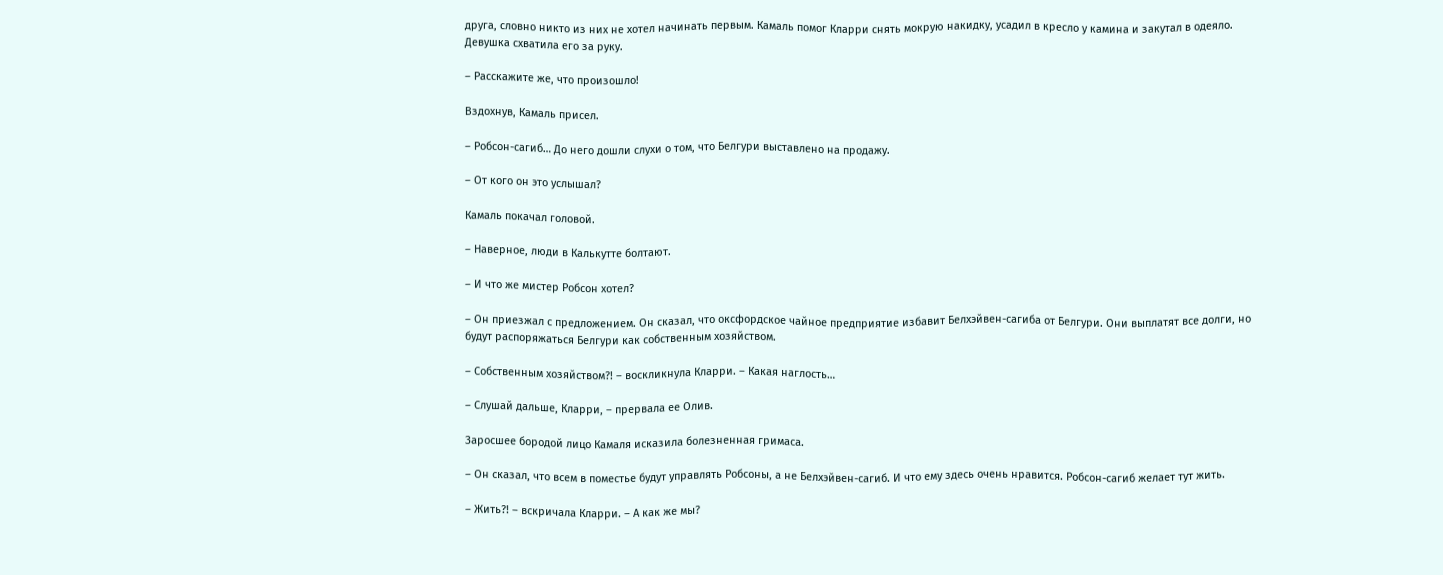друга, словно никто из них не хотел начинать первым. Камаль помог Кларри снять мокрую накидку, усадил в кресло у камина и закутал в одеяло. Девушка схватила его за руку.

– Расскажите же, что произошло!

Вздохнув, Камаль присел.

– Робсон-сагиб… До него дошли слухи о том, что Белгури выставлено на продажу.

– От кого он это услышал?

Камаль покачал головой.

– Наверное, люди в Калькутте болтают.

– И что же мистер Робсон хотел?

– Он приезжал с предложением. Он сказал, что оксфордское чайное предприятие избавит Белхэйвен-сагиба от Белгури. Они выплатят все долги, но будут распоряжаться Белгури как собственным хозяйством.

– Собственным хозяйством?! – воскликнула Кларри. – Какая наглость…

– Слушай дальше, Кларри, – прервала ее Олив.

Заросшее бородой лицо Камаля исказила болезненная гримаса.

– Он сказал, что всем в поместье будут управлять Робсоны, а не Белхэйвен-сагиб. И что ему здесь очень нравится. Робсон-сагиб желает тут жить.

– Жить?! – вскричала Кларри. – А как же мы?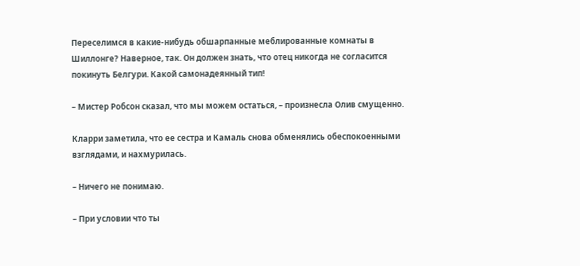Переселимся в какие-нибудь обшарпанные меблированные комнаты в Шиллонге? Наверное, так. Он должен знать, что отец никогда не согласится покинуть Белгури. Какой самонадеянный тип!

– Мистер Робсон сказал, что мы можем остаться, – произнесла Олив смущенно.

Кларри заметила, что ее сестра и Камаль снова обменялись обеспокоенными взглядами, и нахмурилась.

– Ничего не понимаю.

– При условии что ты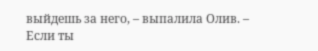выйдешь за него, – выпалила Олив. – Если ты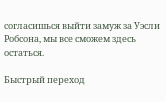согласишься выйти замуж за Уэсли Робсона, мы все сможем здесь остаться.

Быстрый переход